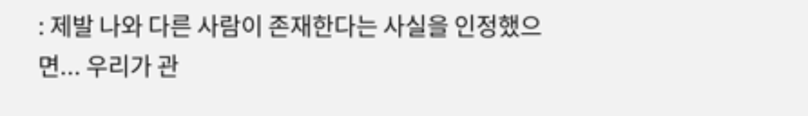: 제발 나와 다른 사람이 존재한다는 사실을 인정했으면... 우리가 관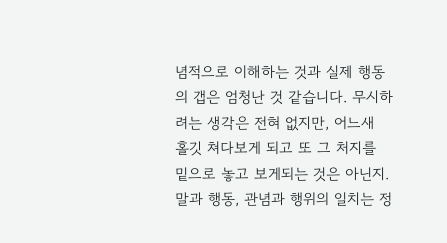념적으로 이해하는 것과 실제 행동의 갭은 엄청난 것 같습니다. 무시하려는 생각은 전혀 없지만, 어느새 홀깃 쳐다보게 되고 또 그 처지를 밑으로 놓고 보게되는 것은 아닌지. 말과 행동, 관념과 행위의 일치는 정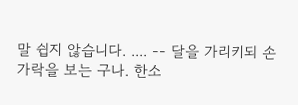말 쉽지 않습니다. .... -- 달을 가리키되 손가락을 보는 구나. 한소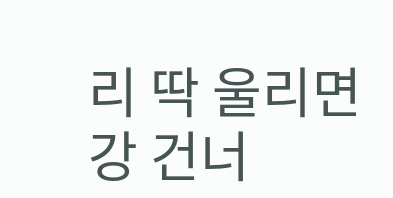리 딱 울리면 강 건너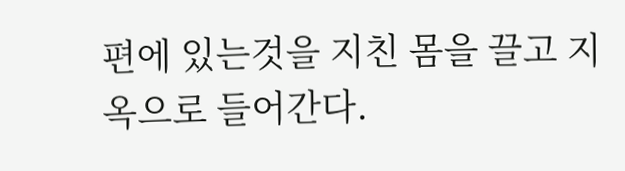편에 있는것을 지친 몸을 끌고 지옥으로 들어간다.